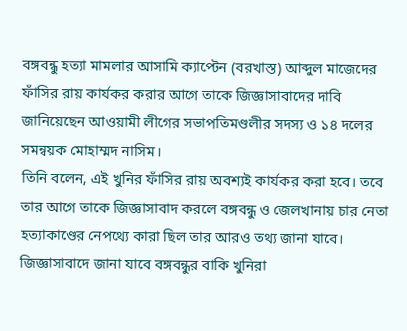বঙ্গবন্ধু হত্যা মামলার আসামি ক্যাপ্টেন (বরখাস্ত) আব্দুল মাজেদের ফাঁসির রায় কার্যকর করার আগে তাকে জিজ্ঞাসাবাদের দাবি জানিয়েছেন আওয়ামী লীগের সভাপতিমণ্ডলীর সদস্য ও ১৪ দলের সমন্বয়ক মোহাম্মদ নাসিম।
তিনি বলেন, এই খুনির ফাঁসির রায় অবশ্যই কার্যকর করা হবে। তবে তার আগে তাকে জিজ্ঞাসাবাদ করলে বঙ্গবন্ধু ও জেলখানায় চার নেতা হত্যাকাণ্ডের নেপথ্যে কারা ছিল তার আরও তথ্য জানা যাবে। জিজ্ঞাসাবাদে জানা যাবে বঙ্গবন্ধুর বাকি খুনিরা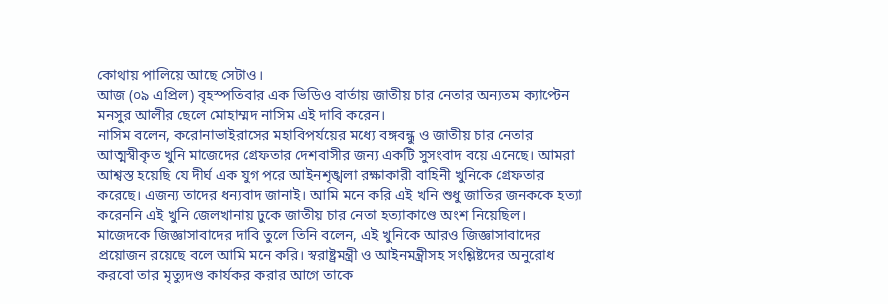কোথায় পালিয়ে আছে সেটাও।
আজ (০৯ এপ্রিল) বৃহস্পতিবার এক ভিডিও বার্তায় জাতীয় চার নেতার অন্যতম ক্যাপ্টেন মনসুর আলীর ছেলে মোহাম্মদ নাসিম এই দাবি করেন।
নাসিম বলেন, করোনাভাইরাসের মহাবিপর্যয়ের মধ্যে বঙ্গবন্ধু ও জাতীয় চার নেতার আত্মস্বীকৃত খুনি মাজেদের গ্রেফতার দেশবাসীর জন্য একটি সুসংবাদ বয়ে এনেছে। আমরা আশ্বস্ত হয়েছি যে দীর্ঘ এক যুগ পরে আইনশৃঙ্খলা রক্ষাকারী বাহিনী খুনিকে গ্রেফতার করেছে। এজন্য তাদের ধন্যবাদ জানাই। আমি মনে করি এই খনি শুধু জাতির জনককে হত্যা করেননি এই খুনি জেলখানায় ঢুকে জাতীয় চার নেতা হত্যাকাণ্ডে অংশ নিয়েছিল।
মাজেদকে জিজ্ঞাসাবাদের দাবি তুলে তিনি বলেন, এই খুনিকে আরও জিজ্ঞাসাবাদের প্রয়োজন রয়েছে বলে আমি মনে করি। স্বরাষ্ট্রমন্ত্রী ও আইনমন্ত্রীসহ সংশ্লিষ্টদের অনুরোধ করবো তার মৃত্যুদণ্ড কার্যকর করার আগে তাকে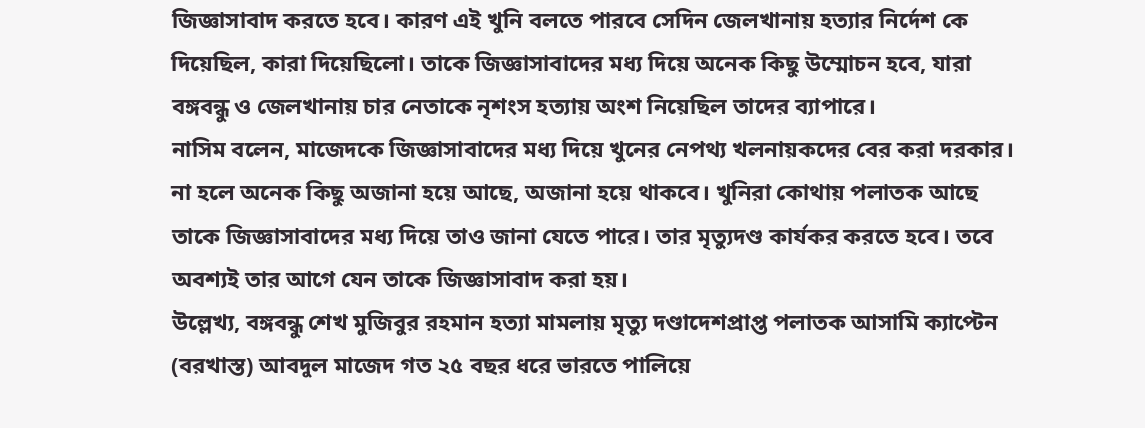জিজ্ঞাসাবাদ করতে হবে। কারণ এই খুনি বলতে পারবে সেদিন জেলখানায় হত্যার নির্দেশ কে দিয়েছিল, কারা দিয়েছিলো। তাকে জিজ্ঞাসাবাদের মধ্য দিয়ে অনেক কিছু উম্মোচন হবে, যারা বঙ্গবন্ধু ও জেলখানায় চার নেতাকে নৃশংস হত্যায় অংশ নিয়েছিল তাদের ব্যাপারে।
নাসিম বলেন, মাজেদকে জিজ্ঞাসাবাদের মধ্য দিয়ে খুনের নেপথ্য খলনায়কদের বের করা দরকার। না হলে অনেক কিছু অজানা হয়ে আছে, অজানা হয়ে থাকবে। খুনিরা কোথায় পলাতক আছে তাকে জিজ্ঞাসাবাদের মধ্য দিয়ে তাও জানা যেতে পারে। তার মৃত্যুদণ্ড কার্যকর করতে হবে। তবে অবশ্যই তার আগে যেন তাকে জিজ্ঞাসাবাদ করা হয়।
উল্লেখ্য, বঙ্গবন্ধু শেখ মুজিবুর রহমান হত্যা মামলায় মৃত্যু দণ্ডাদেশপ্রাপ্ত পলাতক আসামি ক্যাপ্টেন (বরখাস্ত) আবদুল মাজেদ গত ২৫ বছর ধরে ভারতে পালিয়ে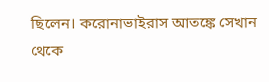ছিলেন। করোনাভাইরাস আতঙ্কে সেখান থেকে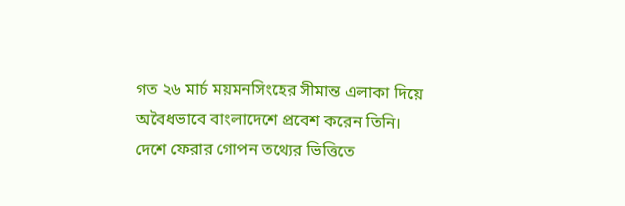গত ২৬ মার্চ ময়মনসিংহের সীমান্ত এলাকা দিয়ে অবৈধভাবে বাংলাদেশে প্রবেশ করেন তিনি।
দেশে ফেরার গোপন তথ্যের ভিত্তিতে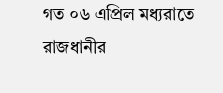গত ০৬ এপ্রিল মধ্যরাতে রাজধানীর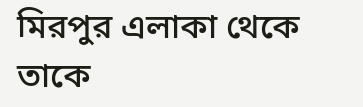মিরপুর এলাকা থেকে তাকে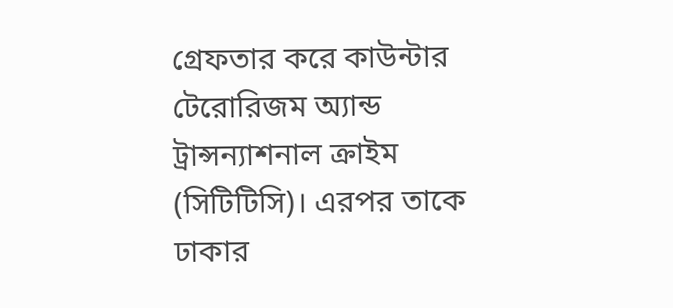গ্রেফতার করে কাউন্টার টেরোরিজম অ্যান্ড ট্রান্সন্যাশনাল ক্রাইম (সিটিটিসি)। এরপর তাকে ঢাকার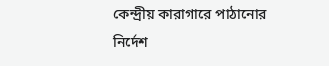কেন্দ্রীয় কারাগারে পাঠানোর নির্দেশ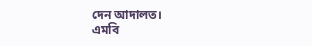দেন আদালত।
এমবি